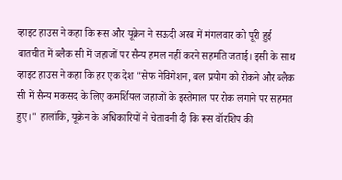व्हाइट हाउस ने कहा कि रूस और यूक्रेन ने सऊदी अरब में मंगलवार को पूरी हुई बातचीत में ब्लैक सी में जहाजों पर सैन्य हमल नहीं करने सहमति जताई। इसी के साथ व्हाइट हाउस ने कहा कि हर एक देश "सेफ नेविगेशन, बल प्रयोग को रोकने और ब्लैक सी में सैन्य मकसद के लिए कमर्शियल जहाजों के इस्तेमाल पर रोक लगाने पर सहमत हुए।" हालांकि, यूक्रेन के अधिकारियों ने चेतावनी दी कि रूस वॉरशिप की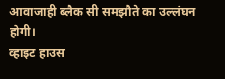आवाजाही ब्लैक सी समझौते का उल्लंघन होगी।
व्हाइट हाउस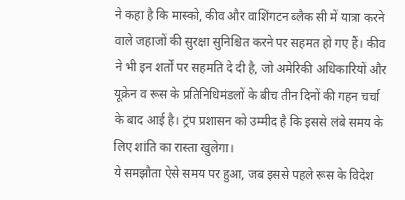ने कहा है कि मास्को, कीव और वाशिंगटन ब्लैक सी में यात्रा करने वाले जहाजों की सुरक्षा सुनिश्चित करने पर सहमत हो गए हैं। कीव ने भी इन शर्तों पर सहमति दे दी है, जो अमेरिकी अधिकारियों और यूक्रेन व रूस के प्रतिनिधिमंडलों के बीच तीन दिनों की गहन चर्चा के बाद आई है। ट्रंप प्रशासन को उम्मीद है कि इससे लंबे समय के लिए शांति का रास्ता खुलेगा।
ये समझौता ऐसे समय पर हुआ, जब इससे पहले रूस के विदेश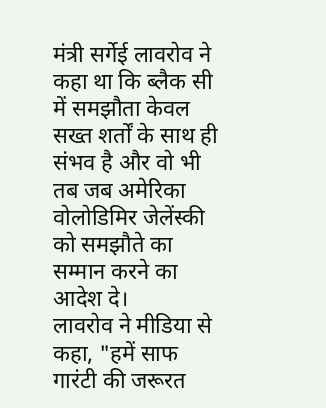मंत्री सर्गेई लावरोव ने कहा था कि ब्लैक सी में समझौता केवल सख्त शर्तों के साथ ही संभव है और वो भी तब जब अमेरिका वोलोडिमिर जेलेंस्की को समझौते का सम्मान करने का आदेश दे।
लावरोव ने मीडिया से कहा, "हमें साफ गारंटी की जरूरत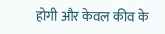होगी और केवल कीव के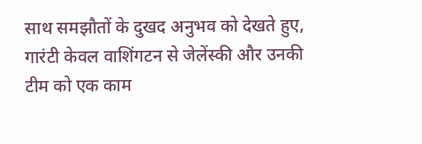साथ समझौतों के दुखद अनुभव को देखते हुए, गारंटी केवल वाशिंगटन से जेलेंस्की और उनकी टीम को एक काम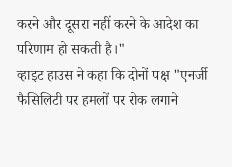करने और दूसरा नहीं करने के आदेश का परिणाम हो सकती है।"
व्हाइट हाउस ने कहा कि दोनों पक्ष "एनर्जी फैसिलिटी पर हमलों पर रोक लगाने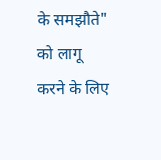के समझौते" को लागू करने के लिए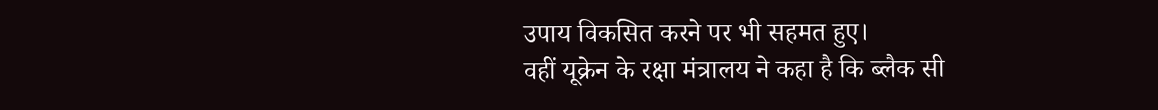उपाय विकसित करने पर भी सहमत हुए।
वहीं यूक्रेन के रक्षा मंत्रालय ने कहा है कि ब्लैक सी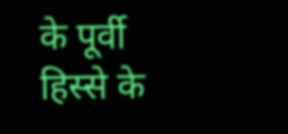के पूर्वी हिस्से के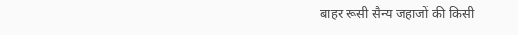बाहर रूसी सैन्य जहाजों की किसी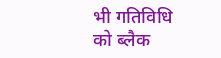भी गतिविधि को ब्लैक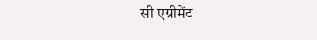सी एग्रीमेंट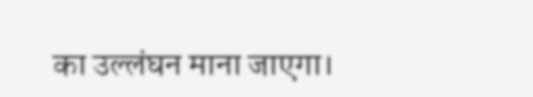का उल्लंघन माना जाएगा।